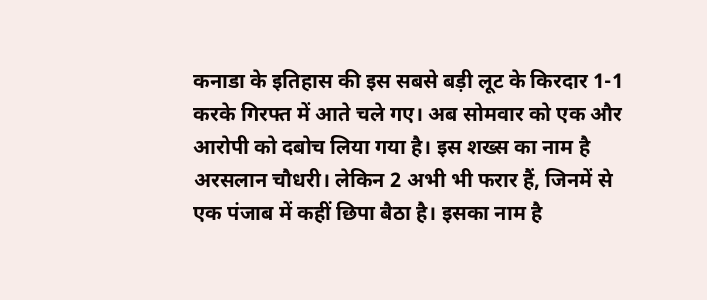कनाडा के इतिहास की इस सबसे बड़ी लूट के किरदार 1-1 करके गिरफ्त में आते चले गए। अब सोमवार को एक और आरोपी को दबोच लिया गया है। इस शख्स का नाम है अरसलान चौधरी। लेकिन 2 अभी भी फरार हैं, जिनमें से एक पंजाब में कहीं छिपा बैठा है। इसका नाम है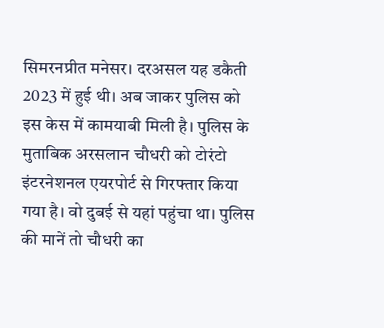सिमरनप्रीत मनेसर। दरअसल यह डकैती 2023 में हुई थी। अब जाकर पुलिस को इस केस में कामयाबी मिली है। पुलिस के मुताबिक अरसलान चौधरी को टोरंटो इंटरनेशनल एयरपोर्ट से गिरफ्तार किया गया है। वो दुबई से यहां पहुंचा था। पुलिस की मानें तो चौधरी का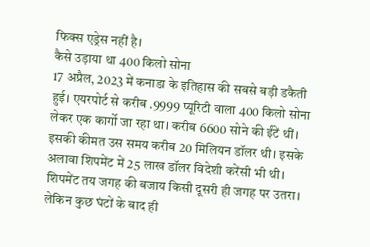फिक्स एड्रेस नहीं है।
कैसे उड़ाया था 400 किलो सोना
17 अप्रैल, 2023 में कनाडा के इतिहास की सबसे बड़ी डकैती हुई। एयरपोर्ट से करीब .9999 प्यूरिटी वाला 400 किलो सोना लेकर एक कार्गो जा रहा था। करीब 6600 सोने की ईंटें थीं। इसकी कीमत उस समय करीब 20 मिलियन डॉलर थी। इसके अलावा शिपमेंट में 25 लाख डॉलर विदेशी करेंसी भी थी। शिपमेंट तय जगह की बजाय किसी दूसरी ही जगह पर उतरा। लेकिन कुछ घंटों के बाद ही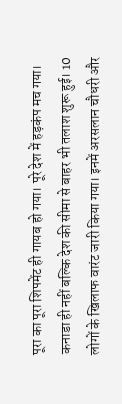पूरा का पूरा शिपमेंट ही गायब हो गया। पूरे देश में हड़कंप मच गया। कनाडा ही नहीं बल्कि देश की सीमा से बाहर भी तलाश शुरू हुई। 10 लोगों के खिलाफ वारंट जारी किया गया। इनमें अरसलान चौधरी और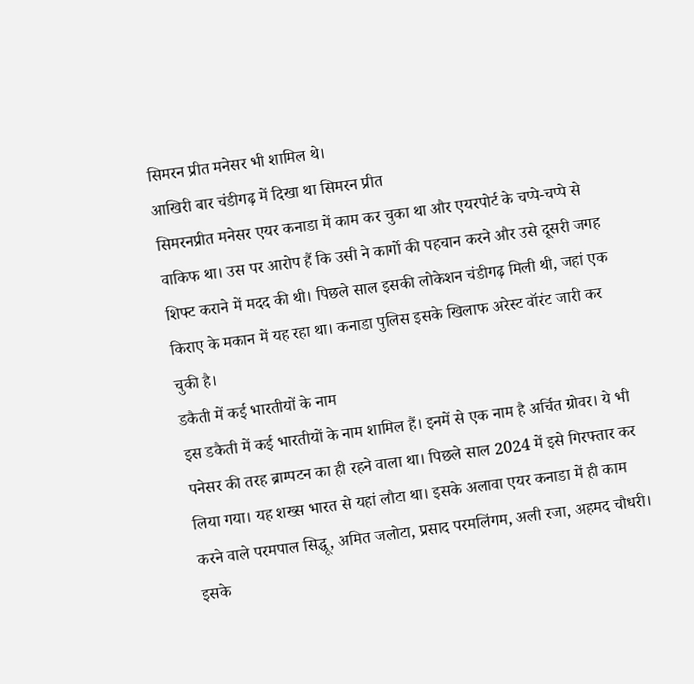सिमरन प्रीत मनेसर भी शामिल थे।
आखिरी बार चंडीगढ़ में दिखा था सिमरन प्रीत
सिमरनप्रीत मनेसर एयर कनाडा में काम कर चुका था और एयरपोर्ट के चप्पे-चप्पे से वाकिफ था। उस पर आरोप हैं कि उसी ने कार्गो की पहचान करने और उसे दूसरी जगह शिफ्ट कराने में मदद की थी। पिछले साल इसकी लोकेशन चंडीगढ़ मिली थी, जहां एक किराए के मकान में यह रहा था। कनाडा पुलिस इसके खिलाफ अरेस्ट वॉरंट जारी कर चुकी है।
डकैती में कई भारतीयों के नाम
इस डकैती में कई भारतीयों के नाम शामिल हैं। इनमें से एक नाम है अर्चित ग्रोवर। ये भी पनेसर की तरह ब्राम्पटन का ही रहने वाला था। पिछले साल 2024 में इसे गिरफ्तार कर लिया गया। यह शख्स भारत से यहां लौटा था। इसके अलावा एयर कनाडा में ही काम करने वाले परमपाल सिद्धू, अमित जलोटा, प्रसाद परमलिंगम, अली रजा, अहमद चौधरी। इसके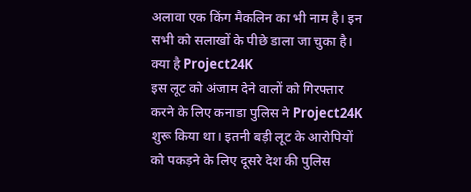अलावा एक किंग मैकलिन का भी नाम है। इन सभी को सलाखों के पीछे डाला जा चुका है।
क्या है Project24K
इस लूट को अंजाम देने वालों को गिरफ्तार करने के लिए कनाडा पुलिस ने Project24K शुरू किया था। इतनी बड़ी लूट के आरोपियों को पकड़ने के लिए दूसरे देश की पुलिस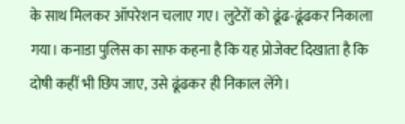के साथ मिलकर ऑपरेशन चलाए गए। लुटेरों को ढूंढ-ढूंढकर निकाला गया। कनाडा पुलिस का साफ कहना है कि यह प्रोजेक्ट दिखाता है कि दोषी कहीं भी छिप जाए, उसे ढूंढकर ही निकाल लेंगे।